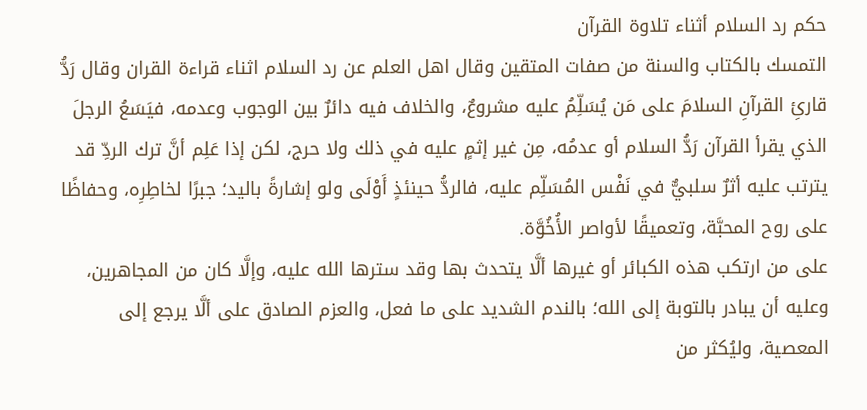حكم رد السلام أثناء تلاوة القرآن
التمسك بالكتاب والسنة من صفات المتقين وقال اهل العلم عن رد السلام اثناء قراءة القران وقال رَدُّ قارئِ القرآنِ السلامَ على مَن يُسَلِّمُ عليه مشروعٌ، والخلاف فيه دائرٌ بين الوجوب وعدمه، فيَسَعُ الرجلَ الذي يقرأ القرآن رَدُّ السلام أو عدمُه، مِن غير إثمٍ عليه في ذلك ولا حرج، لكن إذا عَلِم أنَّ ترك الردِّ قد يترتب عليه أثرٌ سلبيٌّ في نَفْس المُسَلِّم عليه، فالردُّ حينئذٍ أَوْلَى ولو إشارةً باليد؛ جبرًا لخاطِرِه، وحفاظًا على روح المحبَّة، وتعميقًا لأواصر الأُخُوَّة.
على من ارتكب هذه الكبائر أو غيرها ألَّا يتحدث بها وقد سترها الله عليه، وإلَّا كان من المجاهرين، وعليه أن يبادر بالتوبة إلى الله؛ بالندم الشديد على ما فعل، والعزم الصادق على ألَّا يرجع إلى المعصية، وليُكثر من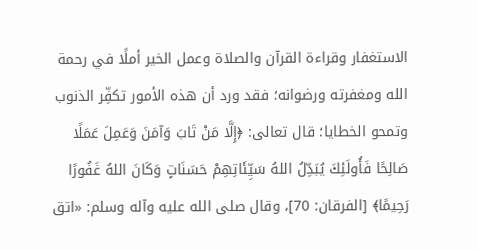الاستغفار وقراءة القرآن والصلاة وعمل الخير أملًا في رحمة الله ومغفرته ورضوانه؛ فقد ورد أن هذه الأمور تكفِّر الذنوب وتمحو الخطايا؛ قال تعالى: ﴿إِلَّا مَنْ تَابَ وَآمَنَ وَعَمِلَ عَمَلًا صَالِحًا فَأُولَئِكَ يُبَدِّلُ اللهُ سَيِّئَاتِهِمْ حَسَنَاتٍ وَكَانَ اللهُ غَفُورًا رَحِيمًا﴾ [الفرقان: 70]، وقال صلى الله عليه وآله وسلم: «اتق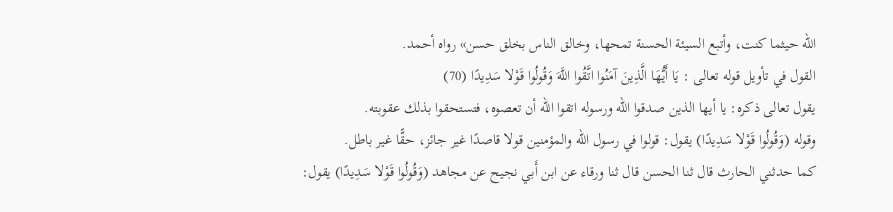الله حيثما كنت، وأتبع السيئة الحسنة تمحها، وخالق الناس بخلق حسن» رواه أحمد.
القول في تأويل قوله تعالى : يَا أَيُّهَا الَّذِينَ آمَنُوا اتَّقُوا اللَّهَ وَقُولُوا قَوْلا سَدِيدًا (70)
يقول تعالى ذكره: يا أيها الذين صدقوا الله ورسوله اتقوا الله أن تعصوه، فتستحقوا بذلك عقوبته.
وقوله (وَقُولُوا قَوْلا سَدِيدًا) يقول: قولوا في رسول الله والمؤمنين قولا قاصدًا غير جائز، حقًّا غير باطل.
كما حدثني الحارث قال ثنا الحسن قال ثنا ورقاء عن ابن أَبي نجيح عن مجاهد (وَقُولُوا قَوْلا سَدِيدًا) يقول: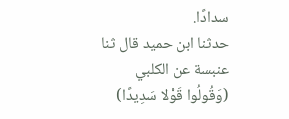سدادًا.
حدثنا ابن حميد قال ثنا عنبسة عن الكلبي (وَقُولُوا قَوْلا سَدِيدًا)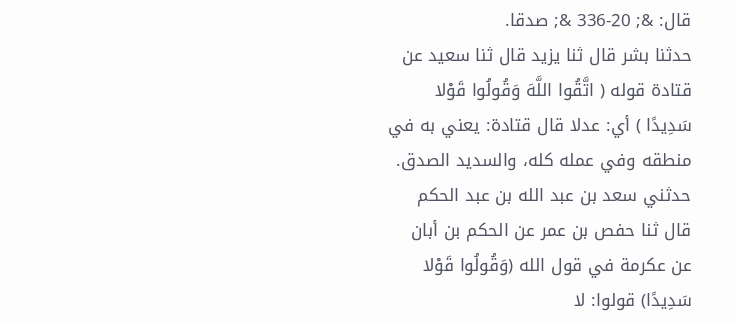قال: &; 20-336 &; صدقا.
حدثنا بشر قال ثنا يزيد قال ثنا سعيد عن قتادة قوله ( اتَّقُوا اللَّهَ وَقُولُوا قَوْلا سَدِيدًا ) أي: عدلا قال قتادة: يعني به في منطقه وفي عمله كله، والسديد الصدق.
حدثني سعد بن عبد الله بن عبد الحكم قال ثنا حفص بن عمر عن الحكم بن أبان عن عكرمة في قول الله (وَقُولُوا قَوْلا سَدِيدًا) قولوا: لا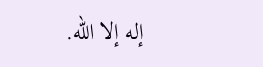إله إلا الله.